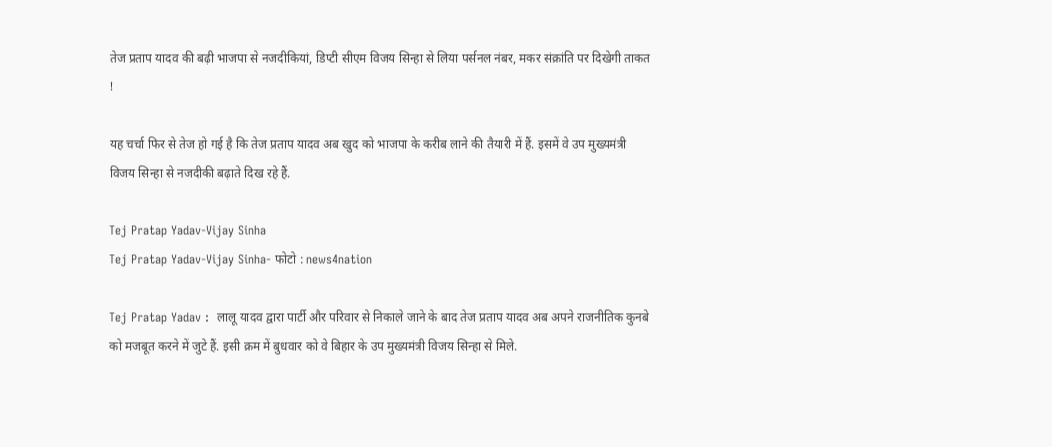तेज प्रताप यादव की बढ़ी भाजपा से नजदीकियां, डिप्टी सीएम विजय सिन्हा से लिया पर्सनल नंबर, मकर संक्रांति पर दिखेगी ताकत !

यह चर्चा फिर से तेज हो गई है कि तेज प्रताप यादव अब खुद को भाजपा के करीब लाने की तैयारी में हैं. इसमें वे उप मुख्यमंत्री विजय सिन्हा से नजदीकी बढ़ाते दिख रहे हैं.

Tej Pratap Yadav-Vijay Sinha
Tej Pratap Yadav-Vijay Sinha- फोटो : news4nation

Tej Pratap Yadav :  लालू यादव द्वारा पार्टी और परिवार से निकाले जाने के बाद तेज प्रताप यादव अब अपने राजनीतिक कुनबे को मजबूत करने में जुटे हैं. इसी क्रम में बुधवार को वे बिहार के उप मुख्यमंत्री विजय सिन्हा से मिले.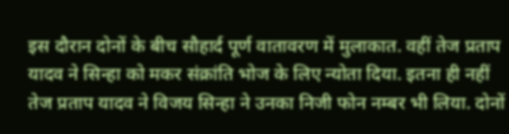इस दौरान दोनों के बीच सौहार्द पूर्ण वातावरण में मुलाकात. वहीं तेज प्रताप यादव ने सिन्हा को मकर संक्रांति भोज के लिए न्योता दिया. इतना ही नहीं तेज प्रताप यादव ने विजय सिन्हा ने उनका निजी फोन नम्बर भी लिया. दोनों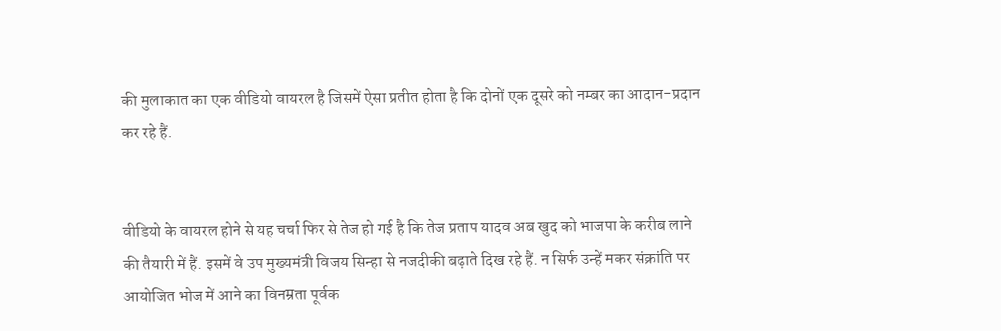की मुलाकात का एक वीडियो वायरल है जिसमें ऐसा प्रतीत होता है कि दोनों एक दूसरे को नम्बर का आदान-प्रदान कर रहे हैं.


वीडियो के वायरल होने से यह चर्चा फिर से तेज हो गई है कि तेज प्रताप यादव अब खुद को भाजपा के करीब लाने की तैयारी में हैं. इसमें वे उप मुख्यमंत्री विजय सिन्हा से नजदीकी बढ़ाते दिख रहे हैं. न सिर्फ उन्हें मकर संक्रांति पर आयोजित भोज में आने का विनम्रता पूर्वक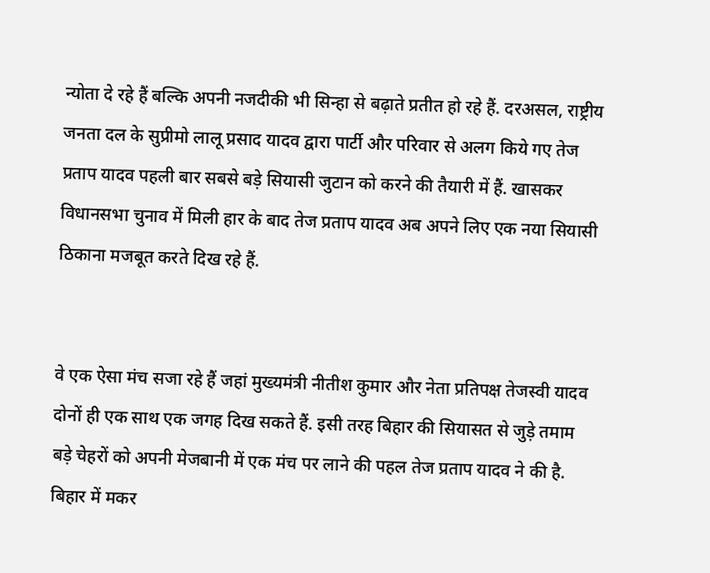न्योता दे रहे हैं बल्कि अपनी नजदीकी भी सिन्हा से बढ़ाते प्रतीत हो रहे हैं. दरअसल, राष्ट्रीय जनता दल के सुप्रीमो लालू प्रसाद यादव द्वारा पार्टी और परिवार से अलग किये गए तेज प्रताप यादव पहली बार सबसे बड़े सियासी जुटान को करने की तैयारी में हैं. खासकर विधानसभा चुनाव में मिली हार के बाद तेज प्रताप यादव अब अपने लिए एक नया सियासी ठिकाना मजबूत करते दिख रहे हैं.


वे एक ऐसा मंच सजा रहे हैं जहां मुख्यमंत्री नीतीश कुमार और नेता प्रतिपक्ष तेजस्वी यादव दोनों ही एक साथ एक जगह दिख सकते हैं. इसी तरह बिहार की सियासत से जुड़े तमाम बड़े चेहरों को अपनी मेजबानी में एक मंच पर लाने की पहल तेज प्रताप यादव ने की है.  बिहार में मकर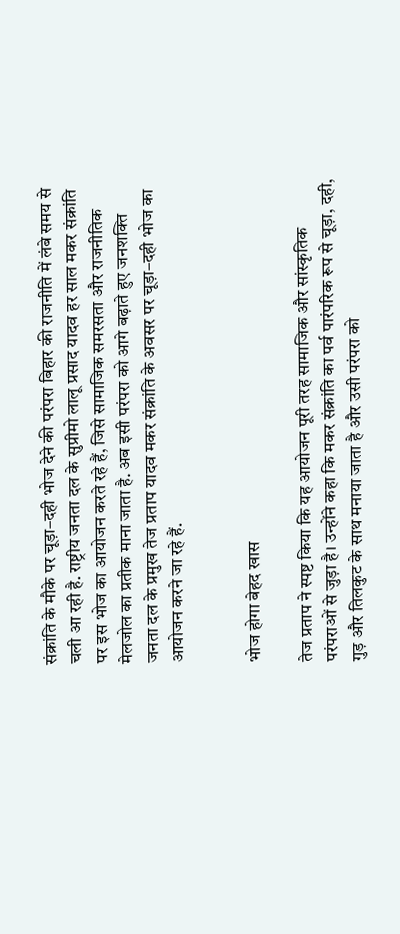संक्रांति के मौके पर चूड़ा–दही भोज देने की परंपरा बिहार की राजनीति में लंबे समय से चली आ रही है. राष्ट्रीय जनता दल के सुप्रीमो लालू प्रसाद यादव हर साल मकर संक्रांति पर इस भोज का आयोजन करते रहे हैं, जिसे सामाजिक समरसता और राजनीतिक मेलजोल का प्रतीक माना जाता है. अब इसी परंपरा को आगे बढ़ाते हुए जनशक्ति जनता दल के प्रमुख तेज प्रताप यादव मकर संक्रांति के अवसर पर चूड़ा–दही भोज का आयोजन करने जा रहे हैं.


भोज होगा बेहद खास

तेज प्रताप ने स्पष्ट किया कि यह आयोजन पूरी तरह सामाजिक और सांस्कृतिक परंपराओं से जुड़ा है। उन्होंने कहा कि मकर संक्रांति का पर्व पारंपरिक रूप से चूड़ा, दही, गुड़ और तिलकुट के साथ मनाया जाता है और उसी परंपरा को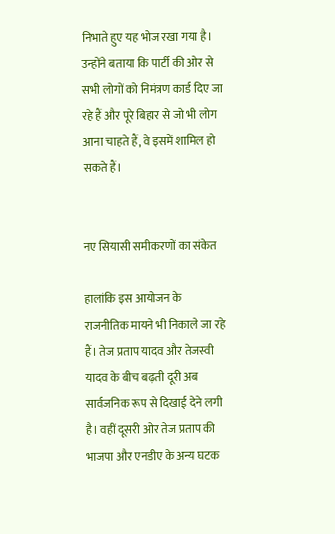निभाते हुए यह भोज रखा गया है। उन्होंने बताया कि पार्टी की ओर से सभी लोगों को निमंत्रण कार्ड दिए जा रहे हैं और पूरे बिहार से जो भी लोग आना चाहते हैं, वे इसमें शामिल हो सकते हैं।


नए सियासी समीकरणों का संकेत

हालांकि इस आयोजन के राजनीतिक मायने भी निकाले जा रहे हैं। तेज प्रताप यादव और तेजस्वी यादव के बीच बढ़ती दूरी अब सार्वजनिक रूप से दिखाई देने लगी है। वहीं दूसरी ओर तेज प्रताप की भाजपा और एनडीए के अन्य घटक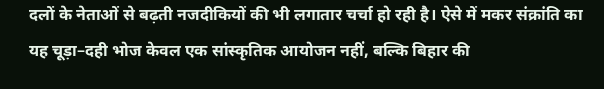दलों के नेताओं से बढ़ती नजदीकियों की भी लगातार चर्चा हो रही है। ऐसे में मकर संक्रांति का यह चूड़ा–दही भोज केवल एक सांस्कृतिक आयोजन नहीं, बल्कि बिहार की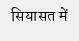सियासत में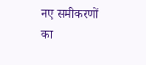नए समीकरणों का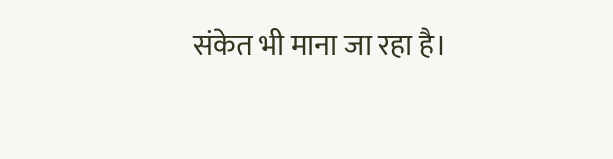संकेत भी माना जा रहा है।